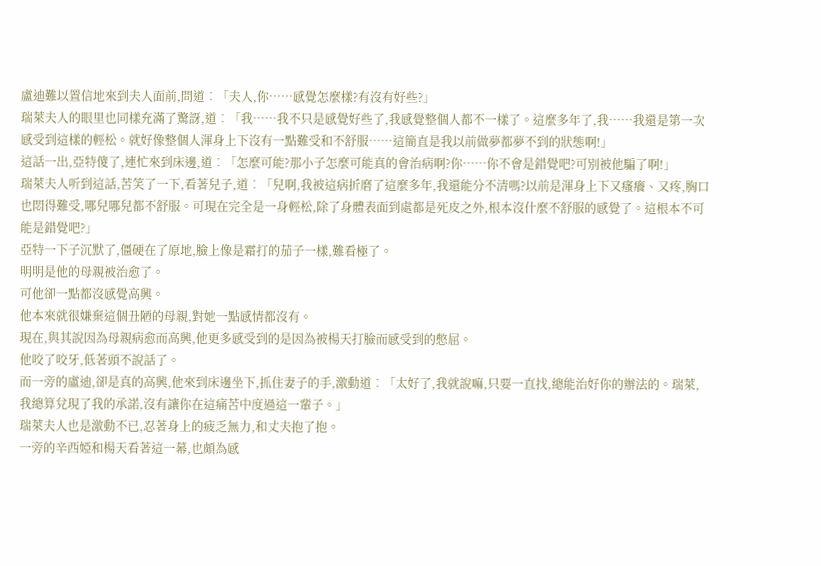盧迪難以置信地來到夫人面前,問道︰「夫人,你……感覺怎麼樣?有沒有好些?」
瑞萊夫人的眼里也同樣充滿了驚訝,道︰「我……我不只是感覺好些了,我感覺整個人都不一樣了。這麼多年了,我……我還是第一次感受到這樣的輕松。就好像整個人渾身上下沒有一點難受和不舒服……這簡直是我以前做夢都夢不到的狀態啊!」
這話一出,亞特傻了,連忙來到床邊,道︰「怎麼可能?那小子怎麼可能真的會治病啊?你……你不會是錯覺吧?可別被他騙了啊!」
瑞萊夫人听到這話,苦笑了一下,看著兒子,道︰「兒啊,我被這病折磨了這麼多年,我還能分不清嗎?以前是渾身上下又瘙癢、又疼,胸口也悶得難受,哪兒哪兒都不舒服。可現在完全是一身輕松,除了身體表面到處都是死皮之外,根本沒什麼不舒服的感覺了。這根本不可能是錯覺吧?」
亞特一下子沉默了,僵硬在了原地,臉上像是霜打的茄子一樣,難看極了。
明明是他的母親被治愈了。
可他卻一點都沒感覺高興。
他本來就很嫌棄這個丑陋的母親,對她一點感情都沒有。
現在,與其說因為母親病愈而高興,他更多感受到的是因為被楊天打臉而感受到的憋屈。
他咬了咬牙,低著頭不說話了。
而一旁的盧迪,卻是真的高興,他來到床邊坐下,抓住妻子的手,激動道︰「太好了,我就說嘛,只要一直找,總能治好你的辦法的。瑞萊,我總算兌現了我的承諾,沒有讓你在這痛苦中度過這一輩子。」
瑞萊夫人也是激動不已,忍著身上的疲乏無力,和丈夫抱了抱。
一旁的辛西婭和楊天看著這一幕,也頗為感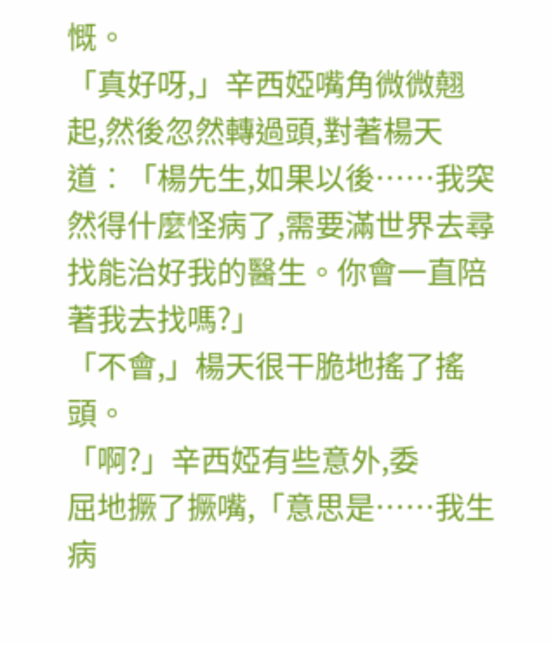慨。
「真好呀,」辛西婭嘴角微微翹起,然後忽然轉過頭,對著楊天道︰「楊先生,如果以後……我突然得什麼怪病了,需要滿世界去尋找能治好我的醫生。你會一直陪著我去找嗎?」
「不會,」楊天很干脆地搖了搖頭。
「啊?」辛西婭有些意外,委
屈地撅了撅嘴,「意思是……我生病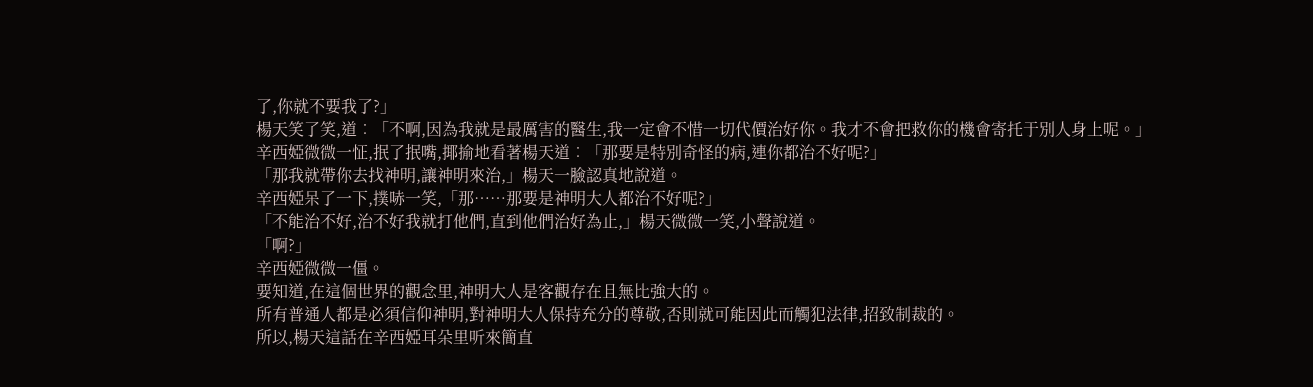了,你就不要我了?」
楊天笑了笑,道︰「不啊,因為我就是最厲害的醫生,我一定會不惜一切代價治好你。我才不會把救你的機會寄托于別人身上呢。」
辛西婭微微一怔,抿了抿嘴,揶揄地看著楊天道︰「那要是特別奇怪的病,連你都治不好呢?」
「那我就帶你去找神明,讓神明來治,」楊天一臉認真地說道。
辛西婭呆了一下,撲哧一笑,「那……那要是神明大人都治不好呢?」
「不能治不好,治不好我就打他們,直到他們治好為止,」楊天微微一笑,小聲說道。
「啊?」
辛西婭微微一僵。
要知道,在這個世界的觀念里,神明大人是客觀存在且無比強大的。
所有普通人都是必須信仰神明,對神明大人保持充分的尊敬,否則就可能因此而觸犯法律,招致制裁的。
所以,楊天這話在辛西婭耳朵里听來簡直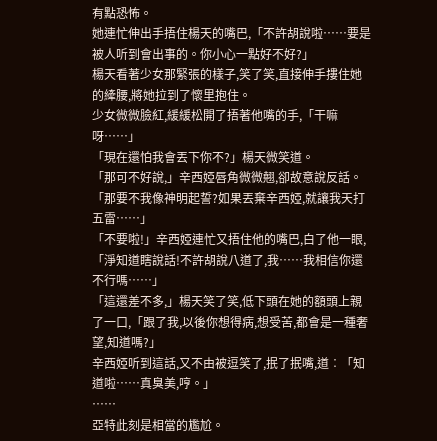有點恐怖。
她連忙伸出手捂住楊天的嘴巴,「不許胡說啦……要是被人听到會出事的。你小心一點好不好?」
楊天看著少女那緊張的樣子,笑了笑,直接伸手摟住她的縴腰,將她拉到了懷里抱住。
少女微微臉紅,緩緩松開了捂著他嘴的手,「干嘛呀……」
「現在還怕我會丟下你不?」楊天微笑道。
「那可不好說,」辛西婭唇角微微翹,卻故意說反話。
「那要不我像神明起誓?如果丟棄辛西婭,就讓我天打五雷……」
「不要啦!」辛西婭連忙又捂住他的嘴巴,白了他一眼,「淨知道瞎說話!不許胡說八道了,我……我相信你還不行嗎……」
「這還差不多,」楊天笑了笑,低下頭在她的額頭上親了一口,「跟了我,以後你想得病,想受苦,都會是一種奢望,知道嗎?」
辛西婭听到這話,又不由被逗笑了,抿了抿嘴,道︰「知道啦……真臭美,哼。」
……
亞特此刻是相當的尷尬。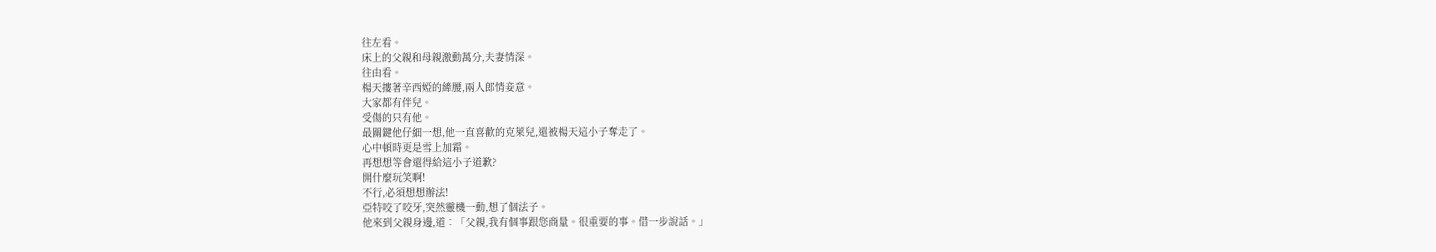往左看。
床上的父親和母親激動萬分,夫妻情深。
往由看。
楊天摟著辛西婭的縴腰,兩人郎情妾意。
大家都有伴兒。
受傷的只有他。
最關鍵他仔細一想,他一直喜歡的克萊兒,還被楊天這小子奪走了。
心中頓時更是雪上加霜。
再想想等會還得給這小子道歉?
開什麼玩笑啊!
不行,必須想想辦法!
亞特咬了咬牙,突然靈機一動,想了個法子。
他來到父親身邊,道︰「父親,我有個事跟您商量。很重要的事。借一步說話。」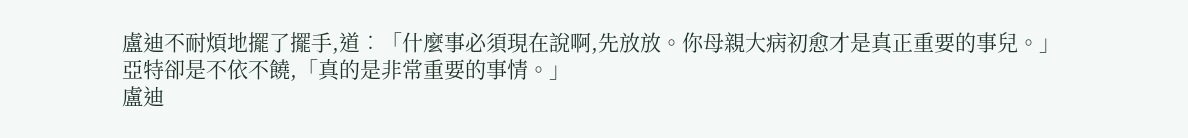盧迪不耐煩地擺了擺手,道︰「什麼事必須現在說啊,先放放。你母親大病初愈才是真正重要的事兒。」
亞特卻是不依不饒,「真的是非常重要的事情。」
盧迪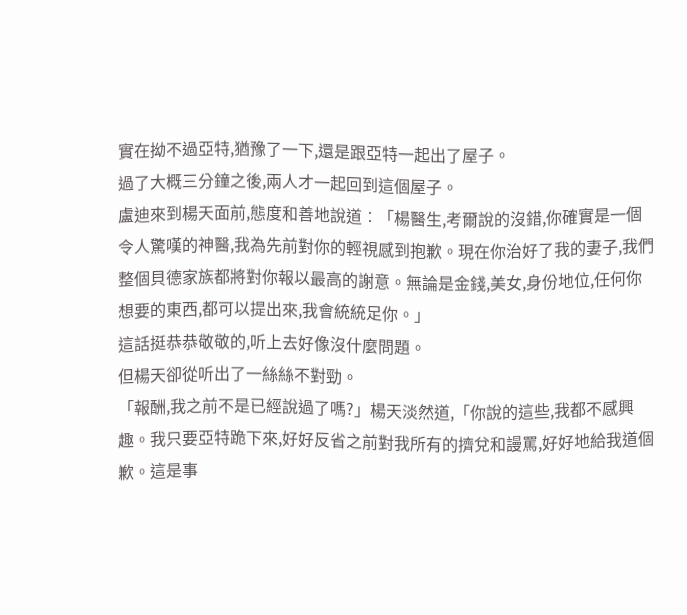實在拗不過亞特,猶豫了一下,還是跟亞特一起出了屋子。
過了大概三分鐘之後,兩人才一起回到這個屋子。
盧迪來到楊天面前,態度和善地說道︰「楊醫生,考爾說的沒錯,你確實是一個令人驚嘆的神醫,我為先前對你的輕視感到抱歉。現在你治好了我的妻子,我們整個貝德家族都將對你報以最高的謝意。無論是金錢,美女,身份地位,任何你想要的東西,都可以提出來,我會統統足你。」
這話挺恭恭敬敬的,听上去好像沒什麼問題。
但楊天卻從听出了一絲絲不對勁。
「報酬,我之前不是已經說過了嗎?」楊天淡然道,「你說的這些,我都不感興趣。我只要亞特跪下來,好好反省之前對我所有的擠兌和謾罵,好好地給我道個歉。這是事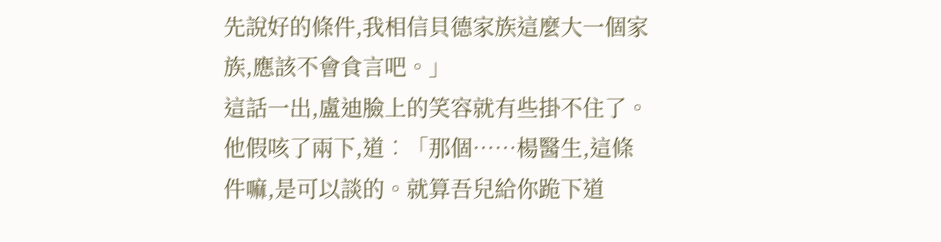先說好的條件,我相信貝德家族這麼大一個家族,應該不會食言吧。」
這話一出,盧迪臉上的笑容就有些掛不住了。
他假咳了兩下,道︰「那個……楊醫生,這條件嘛,是可以談的。就算吾兒給你跪下道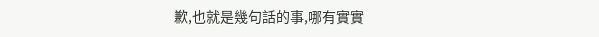歉,也就是幾句話的事,哪有實實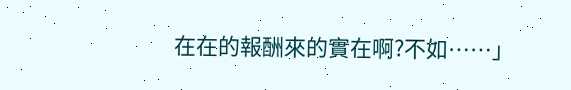在在的報酬來的實在啊?不如……」